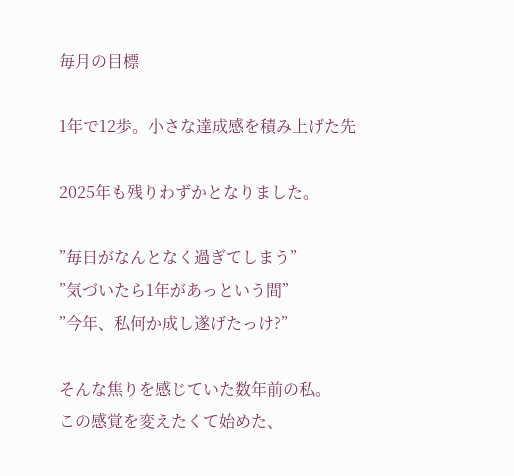毎月の目標

1年で12歩。小さな達成感を積み上げた先

2025年も残りわずかとなりました。

”毎日がなんとなく過ぎてしまう”
”気づいたら1年があっという間”
”今年、私何か成し遂げたっけ?”

そんな焦りを感じていた数年前の私。
この感覚を変えたくて始めた、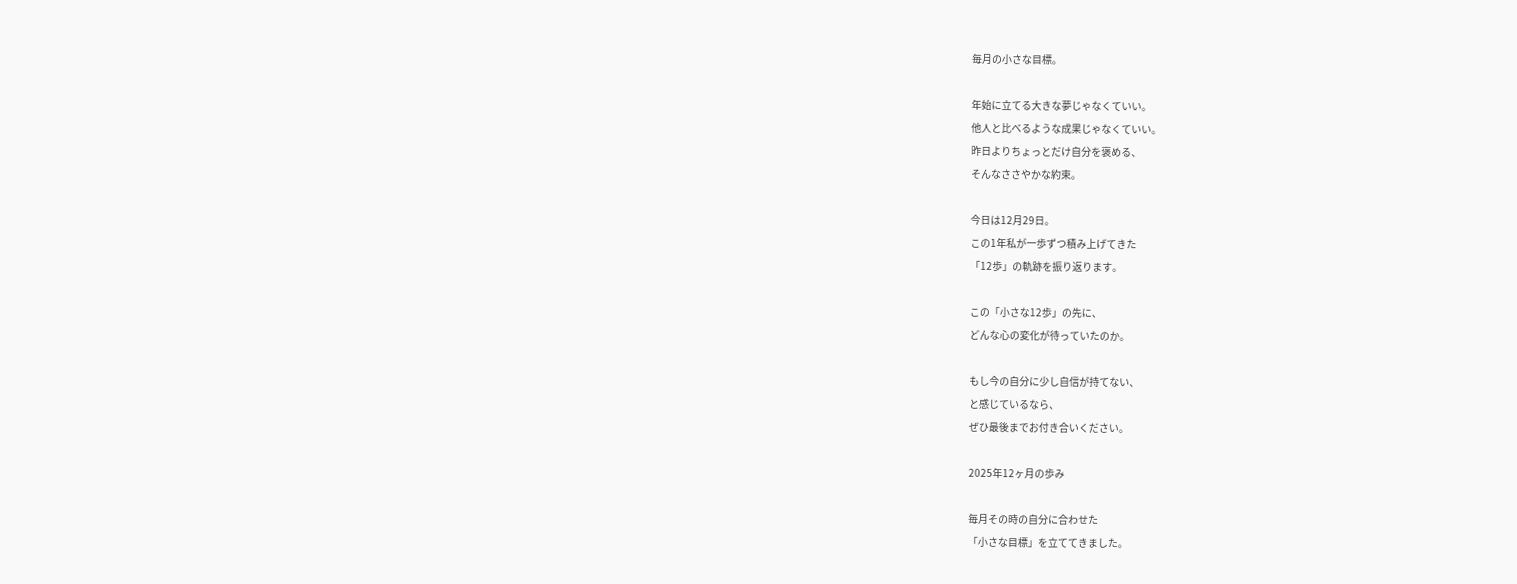毎月の小さな目標。

年始に立てる大きな夢じゃなくていい。
他人と比べるような成果じゃなくていい。
昨日よりちょっとだけ自分を褒める、
そんなささやかな約束。

今日は12月29日。
この1年私が一歩ずつ積み上げてきた
「12歩」の軌跡を振り返ります。

この「小さな12歩」の先に、
どんな心の変化が待っていたのか。

もし今の自分に少し自信が持てない、
と感じているなら、
ぜひ最後までお付き合いください。

2025年12ヶ月の歩み

毎月その時の自分に合わせた
「小さな目標」を立ててきました。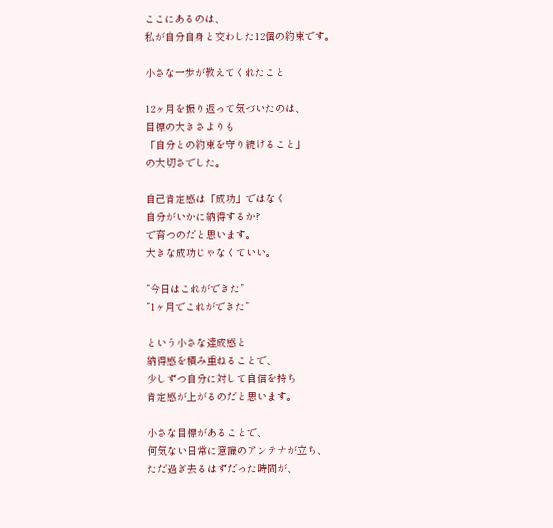ここにあるのは、
私が自分自身と交わした12個の約束です。

小さな一歩が教えてくれたこと

12ヶ月を振り返って気づいたのは、
目標の大きさよりも
「自分との約束を守り続けること」
の大切さでした。

自己肯定感は「成功」ではなく
自分がいかに納得するか?
で育つのだと思います。
大きな成功じゃなくていい。

”今日はこれができた”
”1ヶ月でこれができた”

という小さな達成感と
納得感を積み重ねることで、
少しずつ自分に対して自信を持ち
肯定感が上がるのだと思います。

小さな目標があることで、
何気ない日常に意識のアンテナが立ち、
ただ過ぎ去るはずだった時間が、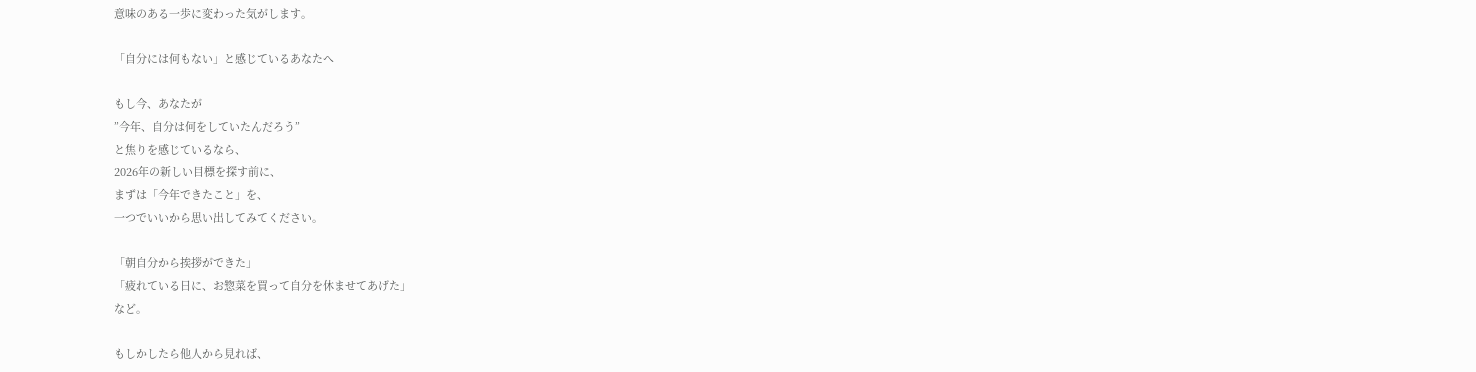意味のある一歩に変わった気がします。

「自分には何もない」と感じているあなたへ

もし今、あなたが
”今年、自分は何をしていたんだろう”
と焦りを感じているなら、
2026年の新しい目標を探す前に、
まずは「今年できたこと」を、
一つでいいから思い出してみてください。

「朝自分から挨拶ができた」
「疲れている日に、お惣菜を買って自分を休ませてあげた」
など。

もしかしたら他人から見れば、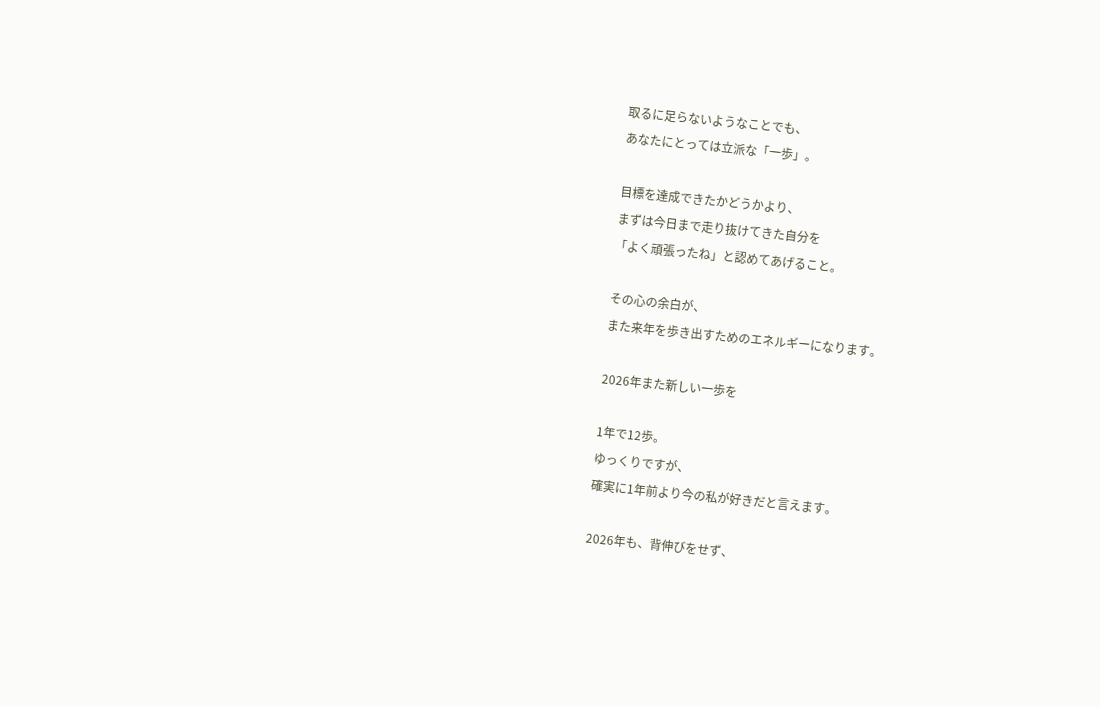取るに足らないようなことでも、
あなたにとっては立派な「一歩」。

目標を達成できたかどうかより、
まずは今日まで走り抜けてきた自分を
「よく頑張ったね」と認めてあげること。

その心の余白が、
また来年を歩き出すためのエネルギーになります。

2026年また新しい一歩を

1年で12歩。
ゆっくりですが、
確実に1年前より今の私が好きだと言えます。

2026年も、背伸びをせず、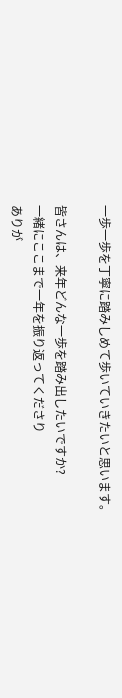一歩一歩を丁寧に踏みしめて歩いていきたいと思います。

皆さんは、来年どんな一歩を踏み出したいですか?
一緒にここまで一年を振り返ってくださり
ありが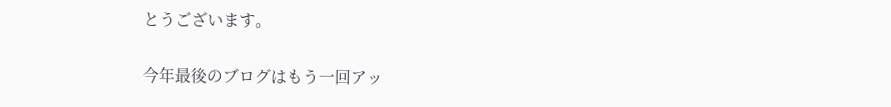とうございます。

今年最後のブログはもう一回アッ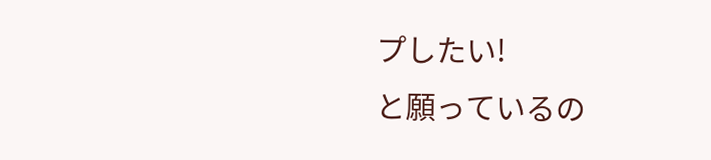プしたい!
と願っているの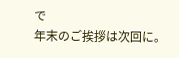で
年末のご挨拶は次回に。